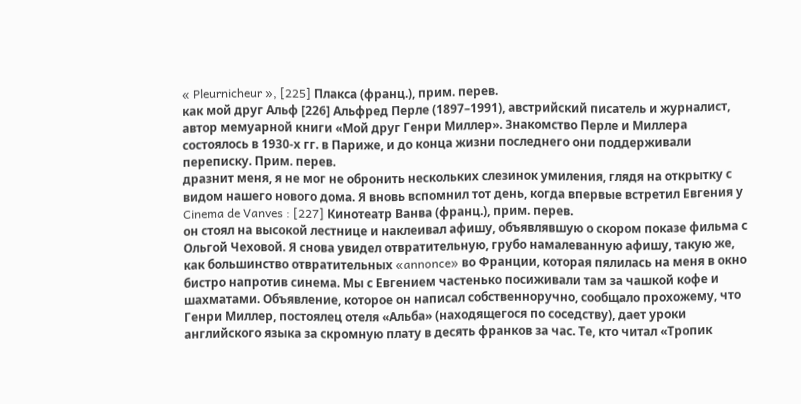« Pleurnicheur », [225] Плакса (франц.), прим. перев.
как мой друг Альф [226] Альфред Перле (1897–1991), австрийский писатель и журналист, автор мемуарной книги «Мой друг Генри Миллер». Знакомство Перле и Миллера состоялось в 1930-х гг. в Париже, и до конца жизни последнего они поддерживали переписку. Прим. перев.
дразнит меня, я не мог не обронить нескольких слезинок умиления, глядя на открытку с видом нашего нового дома. Я вновь вспомнил тот день, когда впервые встретил Евгения у Cinema de Vanves : [227] Кинотеатр Ванва (франц.), прим. перев.
он стоял на высокой лестнице и наклеивал афишу, объявлявшую о скором показе фильма с Ольгой Чеховой. Я снова увидел отвратительную, грубо намалеванную афишу, такую же, как большинство отвратительных «annonce» во Франции, которая пялилась на меня в окно бистро напротив синема. Мы с Евгением частенько посиживали там за чашкой кофе и шахматами. Объявление, которое он написал собственноручно, сообщало прохожему, что Генри Миллер, постоялец отеля «Альба» (находящегося по соседству), дает уроки английского языка за скромную плату в десять франков за час. Те, кто читал «Тропик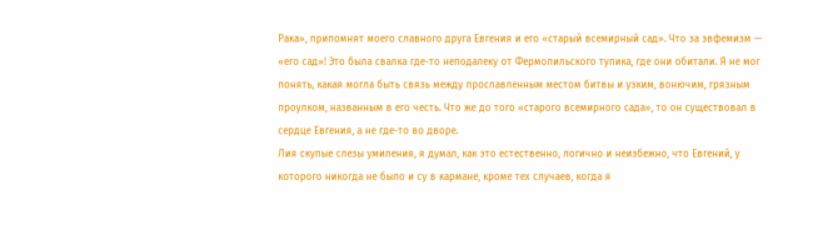Рака», припомнят моего славного друга Евгения и его «старый всемирный сад». Что за эвфемизм — «его сад»! Это была свалка где-то неподалеку от Фермопильского тупика, где они обитали. Я не мог понять, какая могла быть связь между прославленным местом битвы и узким, вонючим, грязным проулком, названным в его честь. Что же до того «старого всемирного сада», то он существовал в сердце Евгения, а не где-то во дворе.
Лия скупые слезы умиления, я думал, как это естественно, логично и неизбежно, что Евгений, у которого никогда не было и су в кармане, кроме тех случаев, когда я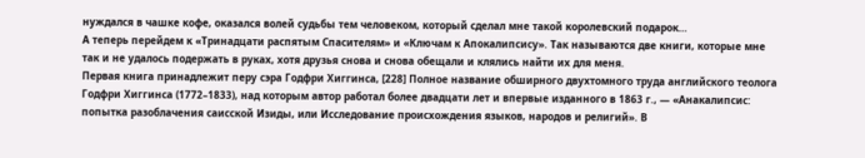нуждался в чашке кофе, оказался волей судьбы тем человеком, который сделал мне такой королевский подарок…
А теперь перейдем к «Тринадцати распятым Спасителям» и «Ключам к Апокалипсису». Так называются две книги, которые мне так и не удалось подержать в руках, хотя друзья снова и снова обещали и клялись найти их для меня.
Первая книга принадлежит перу сэра Годфри Хиггинса, [228] Полное название обширного двухтомного труда английского теолога Годфри Хиггинса (1772–1833), над которым автор работал более двадцати лет и впервые изданного в 1863 г., — «Анакалипсис: попытка разоблачения саисской Изиды, или Исследование происхождения языков, народов и религий». В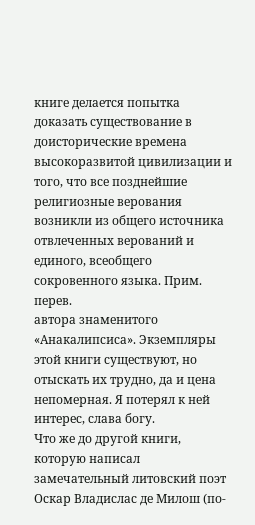книге делается попытка доказать существование в доисторические времена высокоразвитой цивилизации и того, что все позднейшие религиозные верования возникли из общего источника отвлеченных верований и единого, всеобщего сокровенного языка. Прим. перев.
автора знаменитого «Анакалипсиса». Экземпляры этой книги существуют, но отыскать их трудно, да и цена непомерная. Я потерял к ней интерес, слава богу.
Что же до другой книги, которую написал замечательный литовский поэт Оскар Владислас де Милош (по-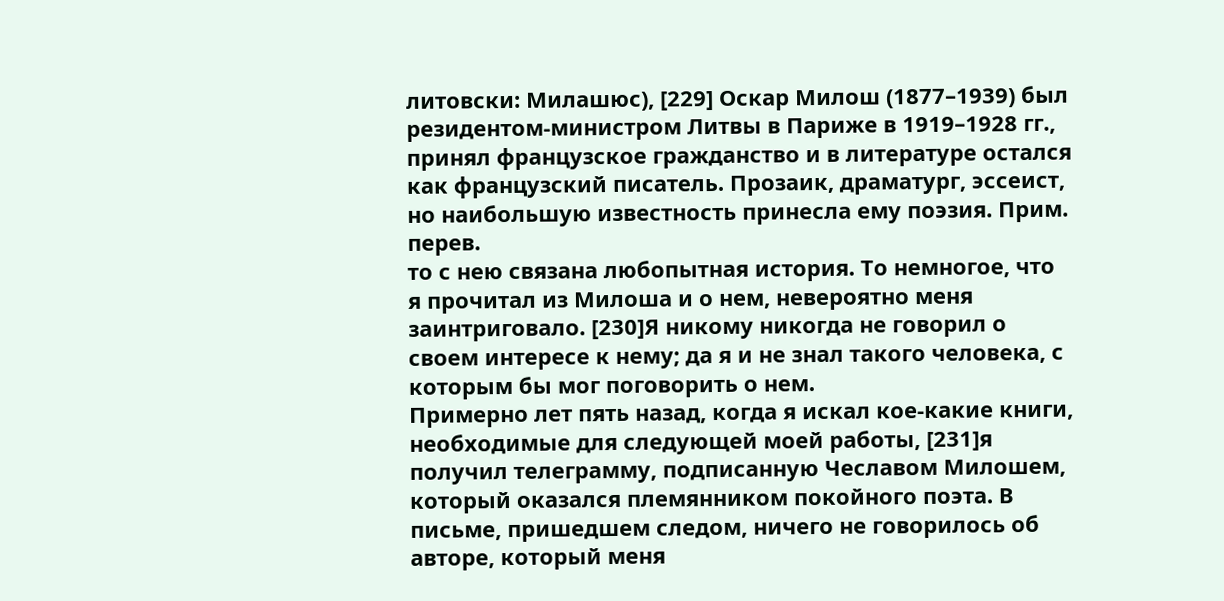литовски: Милашюс), [229] Оскар Милош (1877–1939) был резидентом-министром Литвы в Париже в 1919–1928 гг., принял французское гражданство и в литературе остался как французский писатель. Прозаик, драматург, эссеист, но наибольшую известность принесла ему поэзия. Прим. перев.
то с нею связана любопытная история. То немногое, что я прочитал из Милоша и о нем, невероятно меня заинтриговало. [230]Я никому никогда не говорил о своем интересе к нему; да я и не знал такого человека, с которым бы мог поговорить о нем.
Примерно лет пять назад, когда я искал кое-какие книги, необходимые для следующей моей работы, [231]я получил телеграмму, подписанную Чеславом Милошем, который оказался племянником покойного поэта. В письме, пришедшем следом, ничего не говорилось об авторе, который меня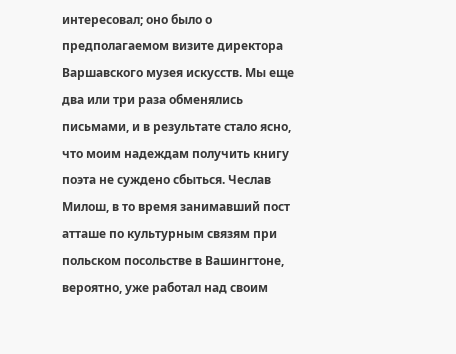интересовал; оно было о предполагаемом визите директора Варшавского музея искусств. Мы еще два или три раза обменялись письмами, и в результате стало ясно, что моим надеждам получить книгу поэта не суждено сбыться. Чеслав Милош, в то время занимавший пост атташе по культурным связям при польском посольстве в Вашингтоне, вероятно, уже работал над своим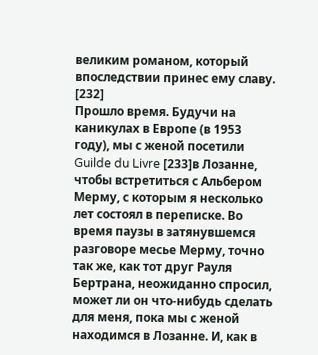великим романом, который впоследствии принес ему славу. [232]
Прошло время. Будучи на каникулах в Европе (в 1953 году), мы с женой посетили Guilde du Livre [233]в Лозанне, чтобы встретиться с Альбером Мерму, с которым я несколько лет состоял в переписке. Во время паузы в затянувшемся разговоре месье Мерму, точно так же, как тот друг Рауля Бертрана, неожиданно спросил, может ли он что-нибудь сделать для меня, пока мы с женой находимся в Лозанне. И, как в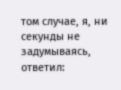том случае, я, ни секунды не задумываясь, ответил: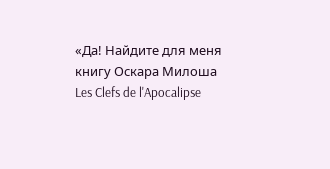«Да! Найдите для меня книгу Оскара Милоша Les Clefs de l'Apocalipse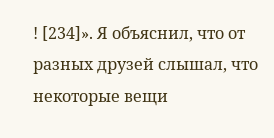! [234]». Я объяснил, что от разных друзей слышал, что некоторые вещи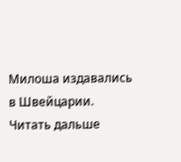Милоша издавались в Швейцарии.
Читать дальше